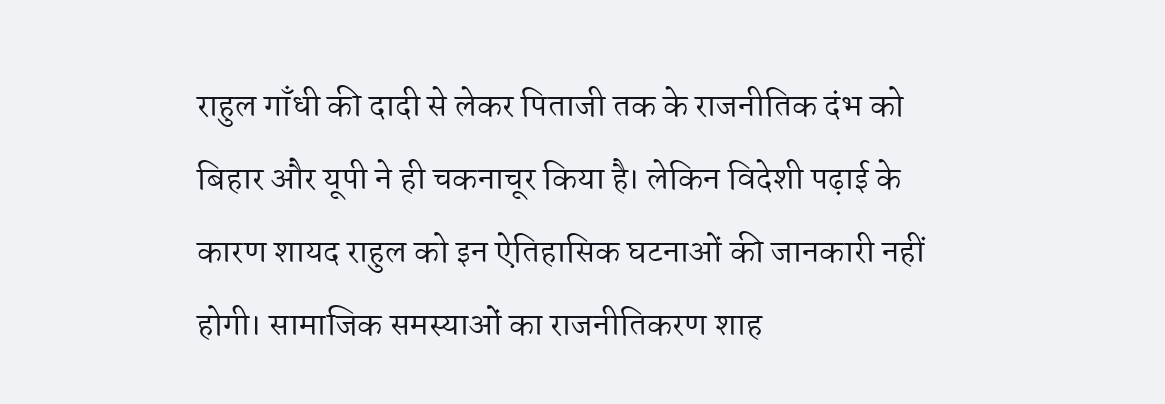राहुल गाँधी की दादी से लेकर पिताजी तक के राजनीतिक दंभ को बिहार और यूपी ने ही चकनाचूर किया है। लेकिन विदेशी पढ़ाई के कारण शायद राहुल को इन ऐतिहासिक घटनाओं की जानकारी नहीं होगी। सामाजिक समस्याओं का राजनीतिकरण शाह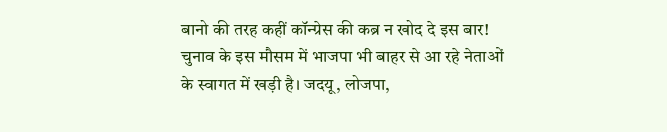बानो की तरह कहीं कॉन्ग्रेस की कब्र न खोद दे इस बार!
चुनाव के इस मौसम में भाजपा भी बाहर से आ रहे नेताओं के स्वागत में खड़ी है। जदयू, लोजपा,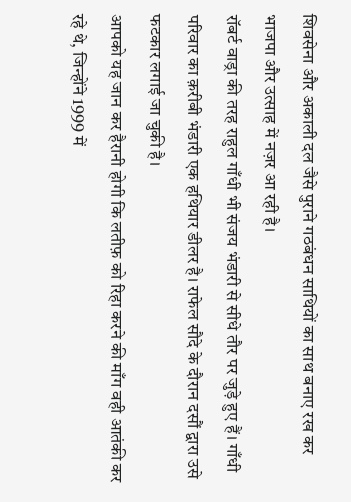शिवसेना और अकाली दल जैसे पुराने गठबंधन साथियों का साथ बनाए रख कर भाजपा और उत्साह में नज़र आ रही है।
रॉबर्ट वाड्रा की तरह राहुल गाँधी भी संजय भंडारी से सीधे तौर पर जुड़े हुए हैं। गाँधी परिवार का क़रीबी भंडारी एक हथियार डीलर है। राफेल सौदे के दौरान दसौं द्वारा उसे फटकार लगाई जा चुकी है।
आपको यह जान कर हैरानी होगी कि लतीफ़ को रिहा करने की माँग वही आतंकी कर रहे थे, जिन्होंने 1999 में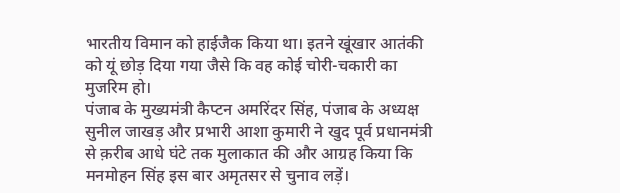भारतीय विमान को हाईजैक किया था। इतने खूंखार आतंकी को यूं छोड़ दिया गया जैसे कि वह कोई चोरी-चकारी का मुजरिम हो।
पंजाब के मुख्यमंत्री कैप्टन अमरिंदर सिंह, पंजाब के अध्यक्ष सुनील जाखड़ और प्रभारी आशा कुमारी ने खुद पूर्व प्रधानमंत्री से क़रीब आधे घंटे तक मुलाकात की और आग्रह किया कि मनमोहन सिंह इस बार अमृतसर से चुनाव लड़ें।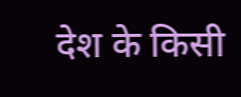देश के किसी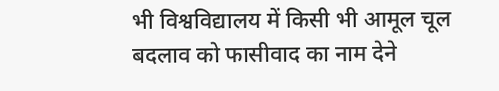भी विश्वविद्यालय में किसी भी आमूल चूल बदलाव को फासीवाद का नाम देने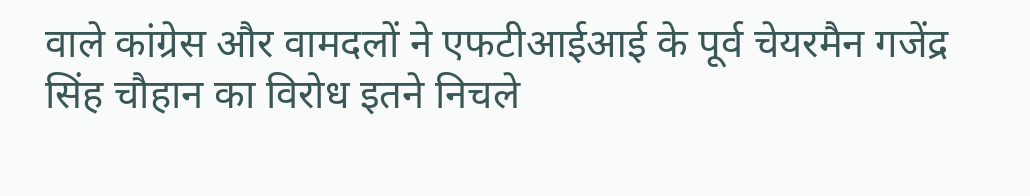वाले कांग्रेस और वामदलों ने एफटीआईआई के पूर्व चेयरमैन गजेंद्र सिंह चौहान का विरोध इतने निचले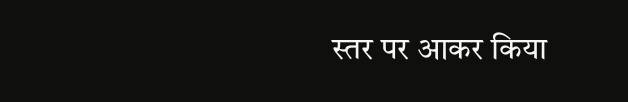स्तर पर आकर किया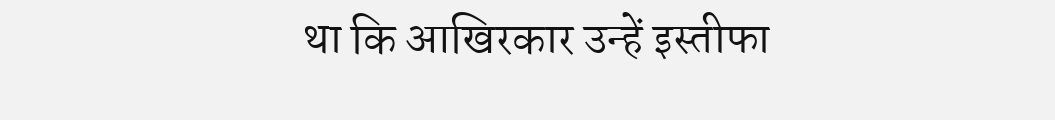था कि आखिरकार उन्हें इस्तीफा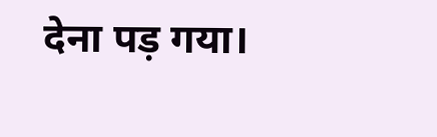देना पड़ गया।